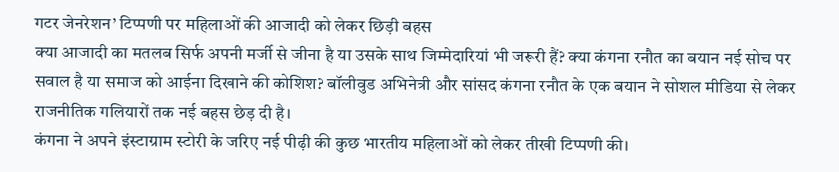गटर जेनरेशन’ टिप्पणी पर महिलाओं की आजादी को लेकर छिड़ी बहस
क्या आजादी का मतलब सिर्फ अपनी मर्जी से जीना है या उसके साथ जिम्मेदारियां भी जरूरी हैं? क्या कंगना रनौत का बयान नई सोच पर सवाल है या समाज को आईना दिखाने की कोशिश? बॉलीवुड अभिनेत्री और सांसद कंगना रनौत के एक बयान ने सोशल मीडिया से लेकर राजनीतिक गलियारों तक नई बहस छेड़ दी है।
कंगना ने अपने इंस्टाग्राम स्टोरी के जरिए नई पीढ़ी की कुछ भारतीय महिलाओं को लेकर तीखी टिप्पणी की।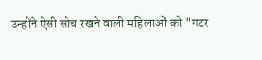उन्होंने ऐसी सोच रखने वाली महिलाओं को "गटर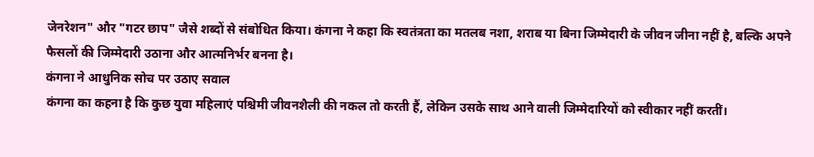जेनरेशन" और "गटर छाप" जैसे शब्दों से संबोधित किया। कंगना ने कहा कि स्वतंत्रता का मतलब नशा, शराब या बिना जिम्मेदारी के जीवन जीना नहीं है, बल्कि अपने फैसलों की जिम्मेदारी उठाना और आत्मनिर्भर बनना है।
कंगना ने आधुनिक सोच पर उठाए सवाल
कंगना का कहना है कि कुछ युवा महिलाएं पश्चिमी जीवनशैली की नकल तो करती हैं, लेकिन उसके साथ आने वाली जिम्मेदारियों को स्वीकार नहीं करतीं।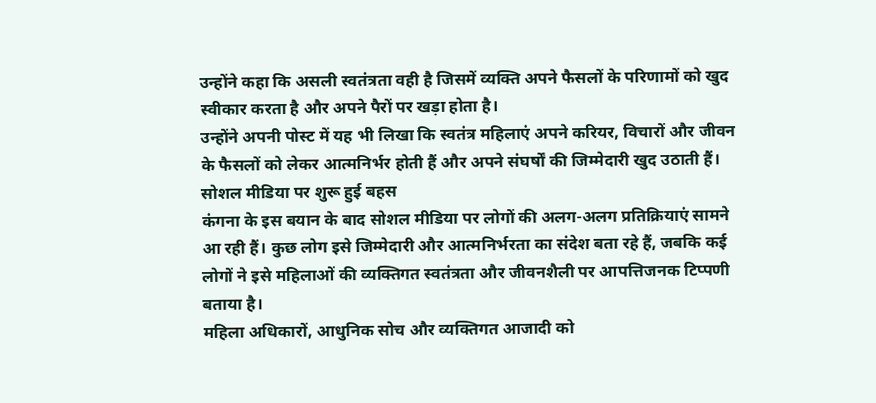उन्होंने कहा कि असली स्वतंत्रता वही है जिसमें व्यक्ति अपने फैसलों के परिणामों को खुद स्वीकार करता है और अपने पैरों पर खड़ा होता है।
उन्होंने अपनी पोस्ट में यह भी लिखा कि स्वतंत्र महिलाएं अपने करियर, विचारों और जीवन के फैसलों को लेकर आत्मनिर्भर होती हैं और अपने संघर्षों की जिम्मेदारी खुद उठाती हैं।
सोशल मीडिया पर शुरू हुई बहस
कंगना के इस बयान के बाद सोशल मीडिया पर लोगों की अलग-अलग प्रतिक्रियाएं सामने आ रही हैं। कुछ लोग इसे जिम्मेदारी और आत्मनिर्भरता का संदेश बता रहे हैं, जबकि कई लोगों ने इसे महिलाओं की व्यक्तिगत स्वतंत्रता और जीवनशैली पर आपत्तिजनक टिप्पणी बताया है।
महिला अधिकारों, आधुनिक सोच और व्यक्तिगत आजादी को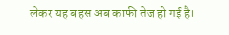लेकर यह बहस अब काफी तेज हो गई है।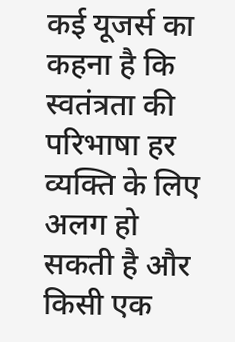कई यूजर्स का कहना है कि स्वतंत्रता की परिभाषा हर व्यक्ति के लिए अलग हो सकती है और किसी एक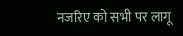नजरिए को सभी पर लागू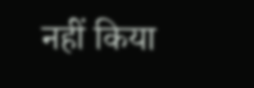नहीं किया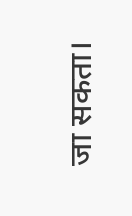जा सकता।